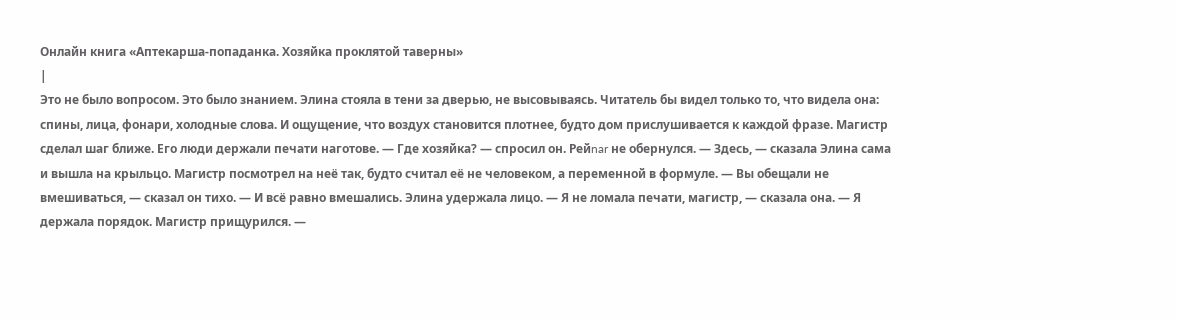Онлайн книга «Аптекарша-попаданка. Хозяйка проклятой таверны»
|
Это не было вопросом. Это было знанием. Элина стояла в тени за дверью, не высовываясь. Читатель бы видел только то, что видела она: спины, лица, фонари, холодные слова. И ощущение, что воздух становится плотнее, будто дом прислушивается к каждой фразе. Магистр сделал шаг ближе. Его люди держали печати наготове. — Где хозяйка? — спросил он. Рейnar не обернулся. — Здесь, — сказала Элина сама и вышла на крыльцо. Магистр посмотрел на неё так, будто считал её не человеком, а переменной в формуле. — Вы обещали не вмешиваться, — сказал он тихо. — И всё равно вмешались. Элина удержала лицо. — Я не ломала печати, магистр, — сказала она. — Я держала порядок. Магистр прищурился. —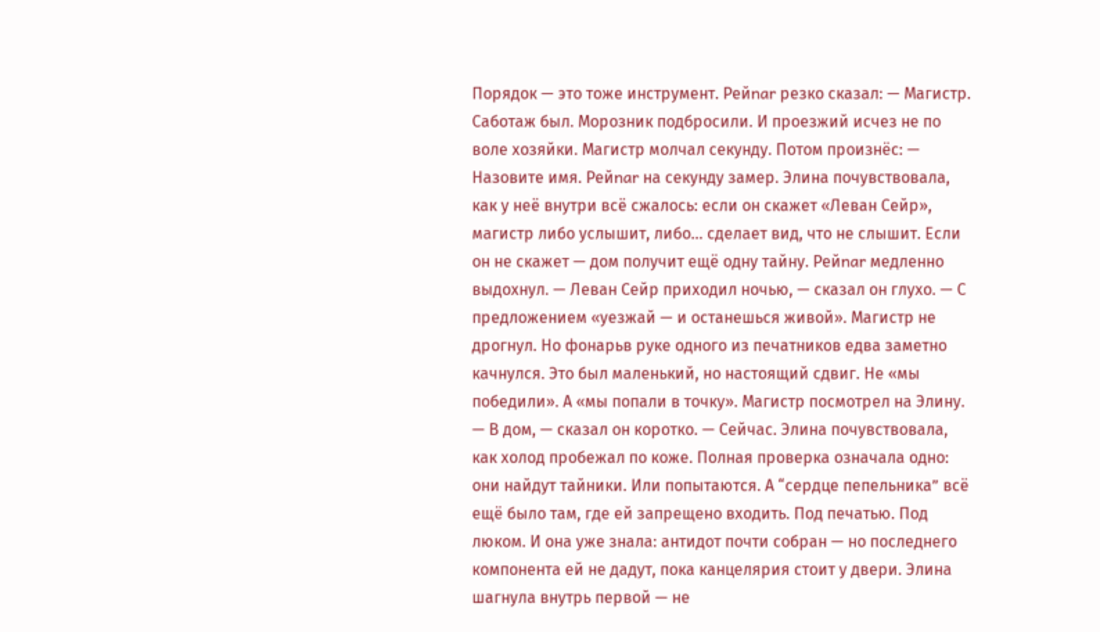Порядок — это тоже инструмент. Рейnar резко сказал: — Магистр. Саботаж был. Морозник подбросили. И проезжий исчез не по воле хозяйки. Магистр молчал секунду. Потом произнёс: — Назовите имя. Рейnar на секунду замер. Элина почувствовала, как у неё внутри всё сжалось: если он скажет «Леван Сейр», магистр либо услышит, либо… сделает вид, что не слышит. Если он не скажет — дом получит ещё одну тайну. Рейnar медленно выдохнул. — Леван Сейр приходил ночью, — сказал он глухо. — С предложением «уезжай — и останешься живой». Магистр не дрогнул. Но фонарьв руке одного из печатников едва заметно качнулся. Это был маленький, но настоящий сдвиг. Не «мы победили». А «мы попали в точку». Магистр посмотрел на Элину. — В дом, — сказал он коротко. — Сейчас. Элина почувствовала, как холод пробежал по коже. Полная проверка означала одно: они найдут тайники. Или попытаются. А “сердце пепельника” всё ещё было там, где ей запрещено входить. Под печатью. Под люком. И она уже знала: антидот почти собран — но последнего компонента ей не дадут, пока канцелярия стоит у двери. Элина шагнула внутрь первой — не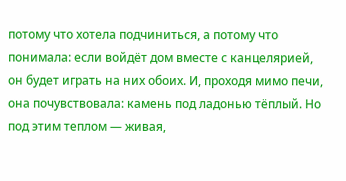потому что хотела подчиниться, а потому что понимала: если войдёт дом вместе с канцелярией, он будет играть на них обоих. И, проходя мимо печи, она почувствовала: камень под ладонью тёплый. Но под этим теплом — живая,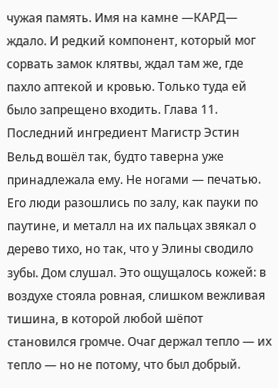чужая память. Имя на камне —КАРД— ждало. И редкий компонент, который мог сорвать замок клятвы, ждал там же, где пахло аптекой и кровью. Только туда ей было запрещено входить. Глава 11. Последний ингредиент Магистр Эстин Вельд вошёл так, будто таверна уже принадлежала ему. Не ногами — печатью. Его люди разошлись по залу, как пауки по паутине, и металл на их пальцах звякал о дерево тихо, но так, что у Элины сводило зубы. Дом слушал. Это ощущалось кожей: в воздухе стояла ровная, слишком вежливая тишина, в которой любой шёпот становился громче. Очаг держал тепло — их тепло — но не потому, что был добрый.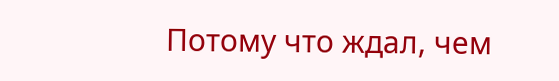Потому что ждал, чем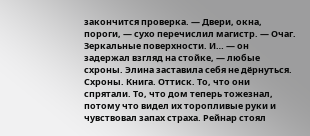закончится проверка. — Двери, окна, пороги, — сухо перечислил магистр. — Очаг. Зеркальные поверхности. И… — он задержал взгляд на стойке, — любые схроны. Элина заставила себя не дёрнуться. Схроны. Книга. Оттиск. То, что они спрятали. То, что дом теперь тожезнал, потому что видел их торопливые руки и чувствовал запах страха. Рейнар стоял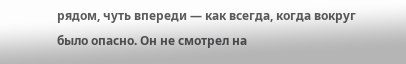рядом, чуть впереди — как всегда, когда вокруг было опасно. Он не смотрел на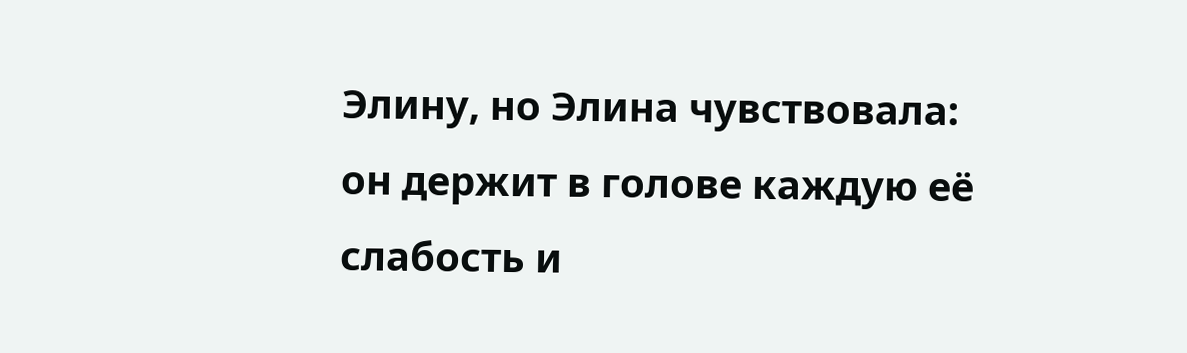Элину, но Элина чувствовала: он держит в голове каждую её слабость и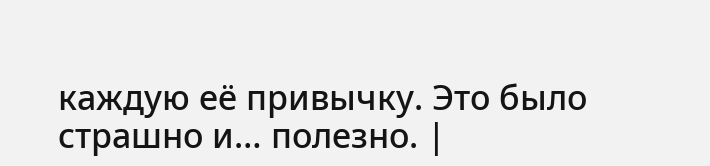каждую её привычку. Это было страшно и… полезно. |